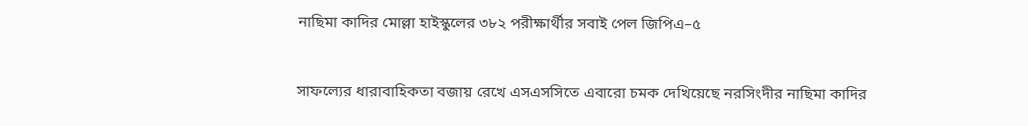নাছিমা কাদির মোল্লা হাইস্কুলের ৩৮২ পরীক্ষার্থীর সবাই পেল জিপিএ–৫

সাফল্যের ধারাবাহিকতা বজায় রেখে এসএসসিতে এবারো চমক দেখিয়েছে নরসিংদীর নাছিমা কাদির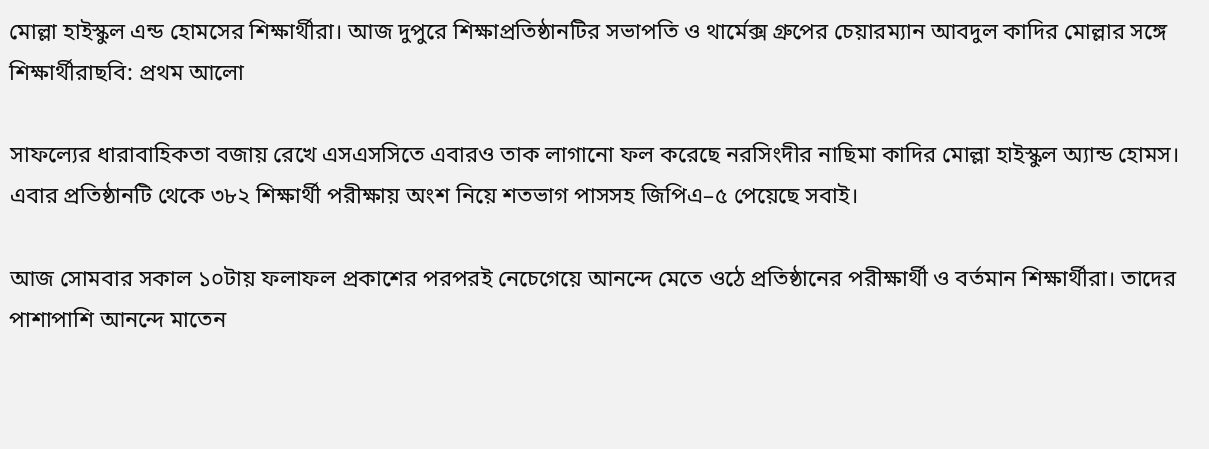মোল্লা হাইস্কুল এন্ড হোমসের শিক্ষার্থীরা। আজ দুপুরে শিক্ষাপ্রতিষ্ঠানটির সভাপতি ও থার্মেক্স গ্রুপের চেয়ারম্যান আবদুল কাদির মোল্লার সঙ্গে শিক্ষার্থীরাছবি: প্রথম আলো

সাফল্যের ধারাবাহিকতা বজায় রেখে এসএসসিতে এবারও তাক লাগানো ফল করেছে নরসিংদীর নাছিমা কাদির মোল্লা হাইস্কুল অ্যান্ড হোমস। এবার প্রতিষ্ঠানটি থেকে ৩৮২ শিক্ষার্থী পরীক্ষায় অংশ নিয়ে শতভাগ পাসসহ জিপিএ–৫ পেয়েছে সবাই।

আজ সোমবার সকাল ১০টায় ফলাফল প্রকাশের পরপরই নেচেগেয়ে আনন্দে মেতে ওঠে প্রতিষ্ঠানের পরীক্ষার্থী ও বর্তমান শিক্ষার্থীরা। তাদের পাশাপাশি আনন্দে মাতেন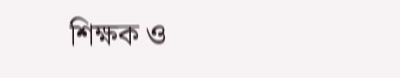শিক্ষক ও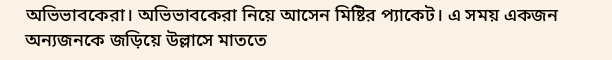অভিভাবকেরা। অভিভাবকেরা নিয়ে আসেন মিষ্টির প্যাকেট। এ সময় একজন অন্যজনকে জড়িয়ে উল্লাসে মাততে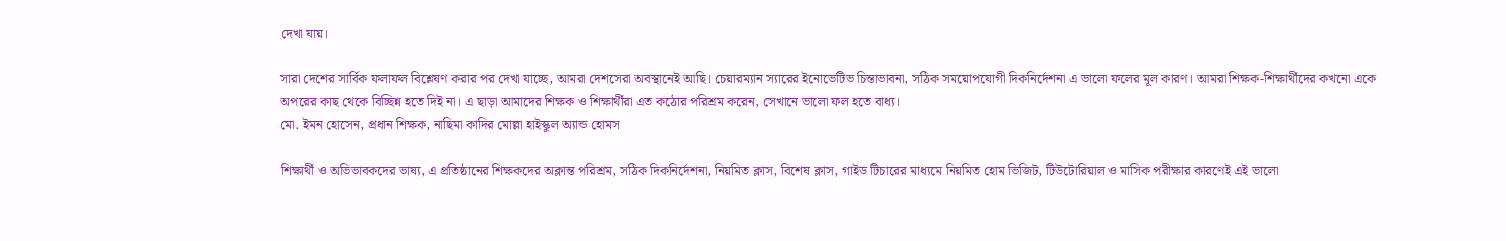দেখা যায়।

সারা দেশের সার্বিক ফলাফল বিশ্লেষণ করার পর দেখা যাচ্ছে, আমরা দেশসেরা অবস্থানেই আছি। চেয়ারম্যান স্যারের ইনোভেটিভ চিন্তাভাবনা, সঠিক সময়োপযোগী দিকনির্দেশনা এ ভালো ফলের মূল কারণ। আমরা শিক্ষক-শিক্ষার্থীদের কখনো একে অপরের কাছ থেকে বিচ্ছিন্ন হতে দিই না। এ ছাড়া আমাদের শিক্ষক ও শিক্ষার্থীরা এত কঠোর পরিশ্রম করেন, সেখানে ভালো ফল হতে বাধ্য।
মো. ইমন হোসেন, প্রধান শিক্ষক, নাছিমা কাদির মোল্লা হাইস্কুল অ্যান্ড হোমস

শিক্ষার্থী ও অভিভাবকদের ভাষ্য, এ প্রতিষ্ঠানের শিক্ষকদের অক্লান্ত পরিশ্রম, সঠিক দিকনির্দেশনা, নিয়মিত ক্লাস, বিশেষ ক্লাস, গাইড টিচারের মাধ্যমে নিয়মিত হোম ভিজিট, টিউটোরিয়াল ও মাসিক পরীক্ষার কারণেই এই ভালো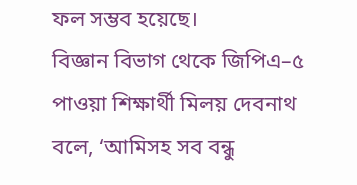ফল সম্ভব হয়েছে।
বিজ্ঞান বিভাগ থেকে জিপিএ–৫ পাওয়া শিক্ষার্থী মিলয় দেবনাথ বলে, ‘আমিসহ সব বন্ধু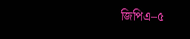জিপিএ–৫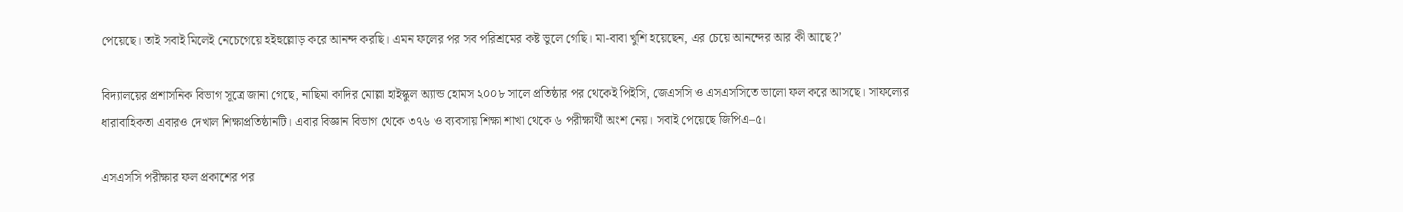পেয়েছে। তাই সবাই মিলেই নেচেগেয়ে হইহুল্লোড় করে আনন্দ করছি। এমন ফলের পর সব পরিশ্রমের কষ্ট ভুলে গেছি। মা-বাবা খুশি হয়েছেন, এর চেয়ে আনন্দের আর কী আছে?’

বিদ্যালয়ের প্রশাসনিক বিভাগ সূত্রে জানা গেছে, নাছিমা কাদির মোল্লা হাইস্কুল অ্যান্ড হোমস ২০০৮ সালে প্রতিষ্ঠার পর থেকেই পিইসি, জেএসসি ও এসএসসিতে ভালো ফল করে আসছে। সাফল্যের ধারাবাহিকতা এবারও দেখাল শিক্ষাপ্রতিষ্ঠানটি। এবার বিজ্ঞান বিভাগ থেকে ৩৭৬ ও ব্যবসায় শিক্ষা শাখা থেকে ৬ পরীক্ষার্থী অংশ নেয়। সবাই পেয়েছে জিপিএ–৫।

এসএসসি পরীক্ষার ফল প্রকাশের পর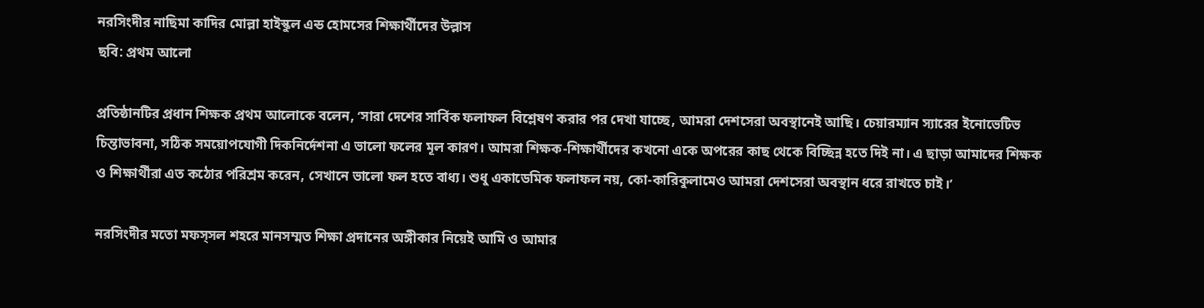নরসিংদীর নাছিমা কাদির মোল্লা হাইস্কুল এন্ড হোমসের শিক্ষার্থীদের উল্লাস
ছবি: প্রথম আলো

প্রতিষ্ঠানটির প্রধান শিক্ষক প্রথম আলোকে বলেন, ‘সারা দেশের সার্বিক ফলাফল বিশ্লেষণ করার পর দেখা যাচ্ছে, আমরা দেশসেরা অবস্থানেই আছি। চেয়ারম্যান স্যারের ইনোভেটিভ চিন্তাভাবনা, সঠিক সময়োপযোগী দিকনির্দেশনা এ ভালো ফলের মূল কারণ। আমরা শিক্ষক-শিক্ষার্থীদের কখনো একে অপরের কাছ থেকে বিচ্ছিন্ন হতে দিই না। এ ছাড়া আমাদের শিক্ষক ও শিক্ষার্থীরা এত কঠোর পরিশ্রম করেন, সেখানে ভালো ফল হতে বাধ্য। শুধু একাডেমিক ফলাফল নয়, কো-কারিকুলামেও আমরা দেশসেরা অবস্থান ধরে রাখতে চাই।’

নরসিংদীর মতো মফস্‌সল শহরে মানসম্মত শিক্ষা প্রদানের অঙ্গীকার নিয়েই আমি ও আমার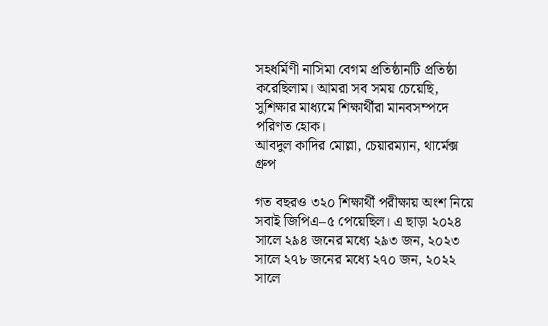সহধর্মিণী নাসিমা বেগম প্রতিষ্ঠানটি প্রতিষ্ঠা করেছিলাম। আমরা সব সময় চেয়েছি, সুশিক্ষার মাধ্যমে শিক্ষার্থীরা মানবসম্পদে পরিণত হোক।
আবদুল কাদির মোল্লা, চেয়ারম্যান, থার্মেক্স গ্রুপ

গত বছরও ৩২০ শিক্ষার্থী পরীক্ষায় অংশ নিয়ে সবাই জিপিএ–৫ পেয়েছিল। এ ছাড়া ২০২৪ সালে ২৯৪ জনের মধ্যে ২৯৩ জন, ২০২৩ সালে ২৭৮ জনের মধ্যে ২৭০ জন, ২০২২ সালে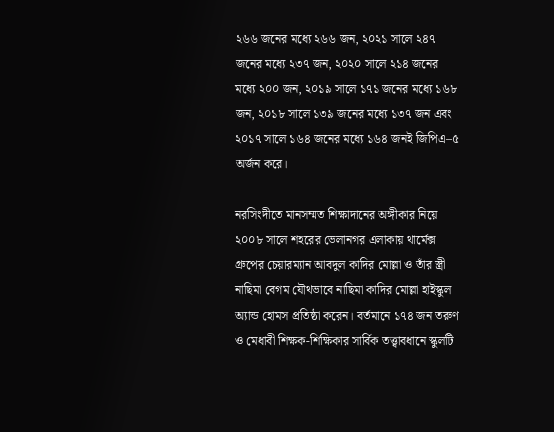২৬৬ জনের মধ্যে ২৬৬ জন, ২০২১ সালে ২৪৭ জনের মধ্যে ২৩৭ জন, ২০২০ সালে ২১৪ জনের মধ্যে ২০০ জন, ২০১৯ সালে ১৭১ জনের মধ্যে ১৬৮ জন, ২০১৮ সালে ১৩৯ জনের মধ্যে ১৩৭ জন এবং ২০১৭ সালে ১৬৪ জনের মধ্যে ১৬৪ জনই জিপিএ–৫ অর্জন করে।

নরসিংদীতে মানসম্মত শিক্ষাদানের অঙ্গীকার নিয়ে ২০০৮ সালে শহরের ভেলানগর এলাকায় থার্মেক্স গ্রুপের চেয়ারম্যান আবদুল কাদির মোল্লা ও তাঁর স্ত্রী নাছিমা বেগম যৌথভাবে নাছিমা কাদির মোল্লা হাইস্কুল অ্যান্ড হোমস প্রতিষ্ঠা করেন। বর্তমানে ১৭৪ জন তরুণ ও মেধাবী শিক্ষক-শিক্ষিকার সার্বিক তত্ত্বাবধানে স্কুলটি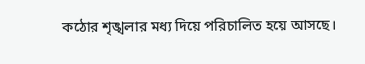কঠোর শৃঙ্খলার মধ্য দিয়ে পরিচালিত হয়ে আসছে।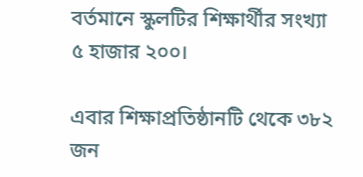বর্তমানে স্কুলটির শিক্ষার্থীর সংখ্যা ৫ হাজার ২০০।

এবার শিক্ষাপ্রতিষ্ঠানটি থেকে ৩৮২ জন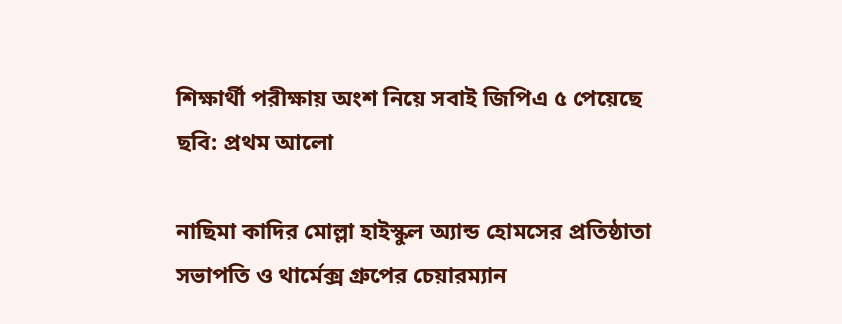শিক্ষার্থী পরীক্ষায় অংশ নিয়ে সবাই জিপিএ ৫ পেয়েছে
ছবি: প্রথম আলো

নাছিমা কাদির মোল্লা হাইস্কুল অ্যান্ড হোমসের প্রতিষ্ঠাতা সভাপতি ও থার্মেক্স গ্রুপের চেয়ারম্যান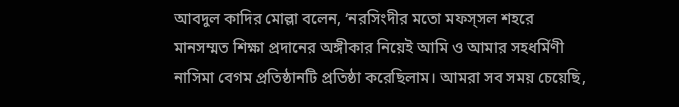আবদুল কাদির মোল্লা বলেন, ‘নরসিংদীর মতো মফস্‌সল শহরে মানসম্মত শিক্ষা প্রদানের অঙ্গীকার নিয়েই আমি ও আমার সহধর্মিণী নাসিমা বেগম প্রতিষ্ঠানটি প্রতিষ্ঠা করেছিলাম। আমরা সব সময় চেয়েছি,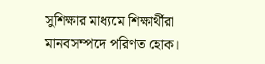সুশিক্ষার মাধ্যমে শিক্ষার্থীরা মানবসম্পদে পরিণত হোক।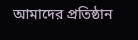আমাদের প্রতিষ্ঠান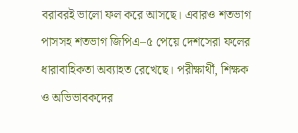বরাবরই ভালো ফল করে আসছে। এবারও শতভাগ পাসসহ শতভাগ জিপিএ–৫ পেয়ে দেশসেরা ফলের ধারাবাহিকতা অব্যাহত রেখেছে। পরীক্ষার্থী, শিক্ষক ও অভিভাবকদের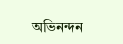অভিনন্দন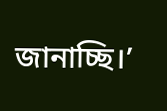জানাচ্ছি।’